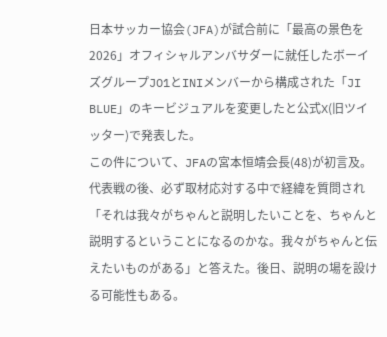日本サッカー協会(JFA)が試合前に「最高の景色を2026」オフィシャルアンバサダーに就任したボーイズグループJO1とINIメンバーから構成された「JI BLUE」のキービジュアルを変更したと公式X(旧ツイッター)で発表した。
この件について、JFAの宮本恒靖会長(48)が初言及。代表戦の後、必ず取材応対する中で経緯を質問され「それは我々がちゃんと説明したいことを、ちゃんと説明するということになるのかな。我々がちゃんと伝えたいものがある」と答えた。後日、説明の場を設ける可能性もある。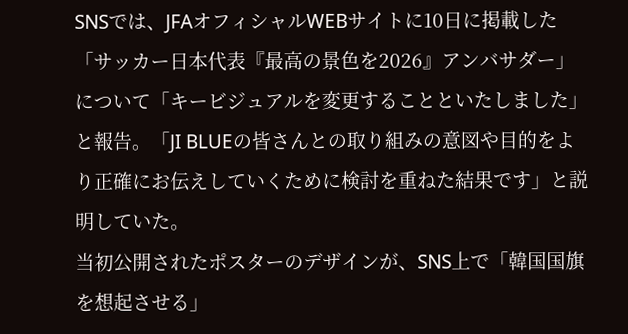SNSでは、JFAオフィシャルWEBサイトに10日に掲載した「サッカー日本代表『最高の景色を2026』アンバサダー」について「キービジュアルを変更することといたしました」と報告。「JI BLUEの皆さんとの取り組みの意図や目的をより正確にお伝えしていくために検討を重ねた結果です」と説明していた。
当初公開されたポスターのデザインが、SNS上で「韓国国旗を想起させる」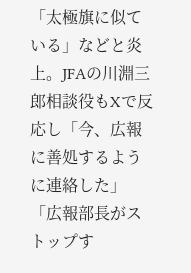「太極旗に似ている」などと炎上。JFAの川淵三郎相談役もXで反応し「今、広報に善処するように連絡した」「広報部長がストップす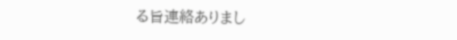る旨連絡ありまし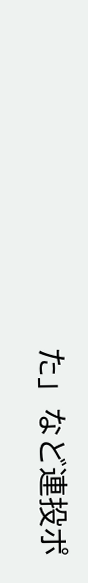た」など連投ポ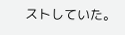ストしていた。